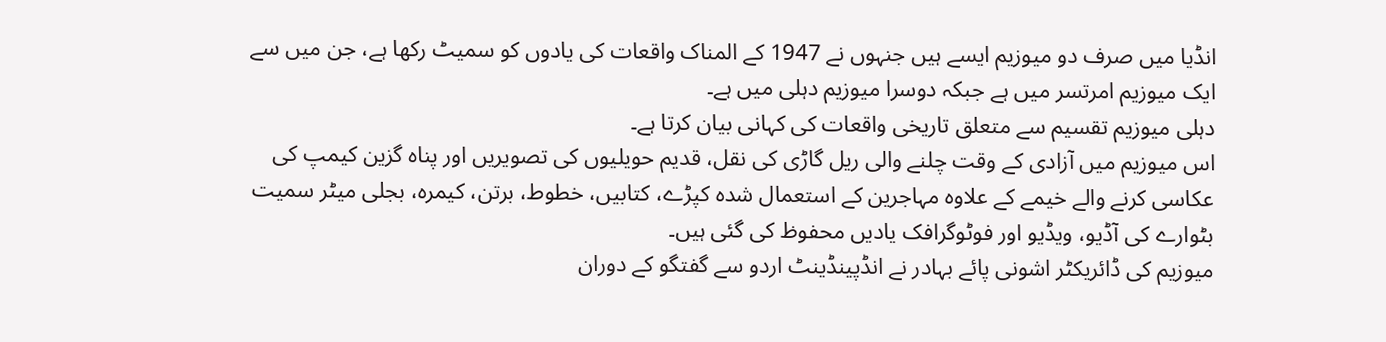انڈیا میں صرف دو میوزیم ایسے ہیں جنہوں نے 1947 کے المناک واقعات کی یادوں کو سمیٹ رکھا ہے، جن میں سے ایک میوزیم امرتسر میں ہے جبکہ دوسرا میوزیم دہلی میں ہے۔
دہلی میوزیم تقسیم سے متعلق تاریخی واقعات کی کہانی بیان کرتا ہے۔
اس میوزیم میں آزادی کے وقت چلنے والی ریل گاڑی کی نقل، قدیم حویلیوں کی تصویریں اور پناہ گزین کیمپ کی عکاسی کرنے والے خیمے کے علاوہ مہاجرین کے استعمال شدہ کپڑے، کتابیں، خطوط، برتن، کیمرہ، بجلی میٹر سمیت بٹوارے کی آڈیو، ویڈیو اور فوٹوگرافک یادیں محفوظ کی گئی ہیں۔
میوزیم کی ڈائریکٹر اشونی پائے بہادر نے انڈپینڈینٹ اردو سے گفتگو کے دوران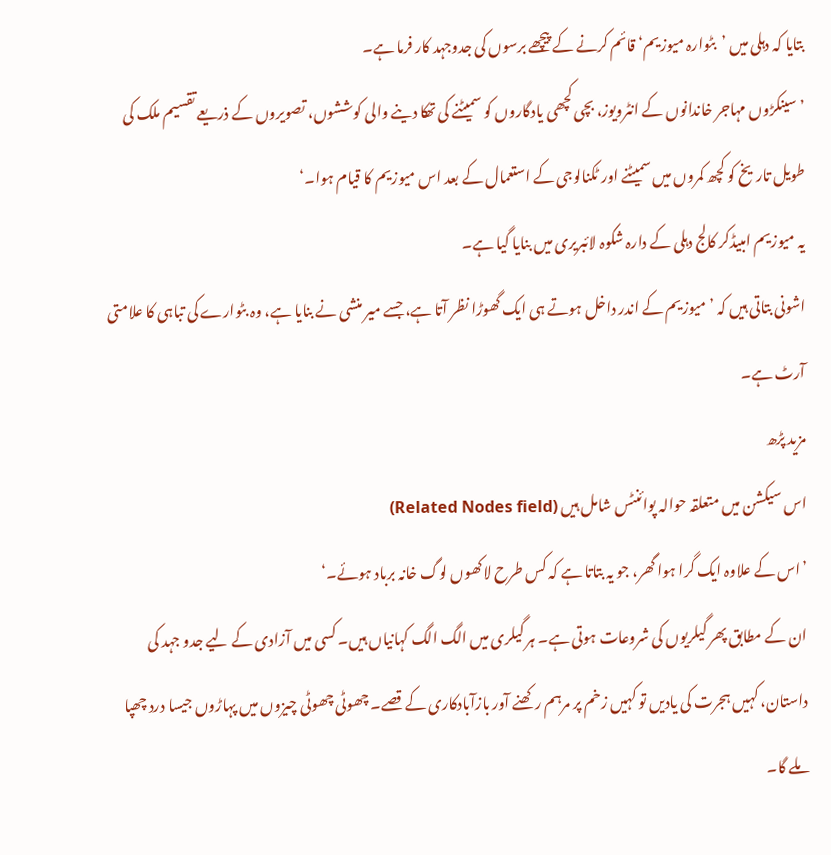بتایا کہ دہلی میں ’بٹوارہ میوزیم‘ قائم کرنے کے پیچھے برسوں کی جدوجہد کار فرما ہے۔
’سینکڑوں مہاجر خاندانوں کے انٹرویوز، بچی کچھی یادگاروں کو سمیٹنے کی تھکا دینے والی کوششوں، تصویروں کے ذریعے تقسیم ملک کی طویل تاریخ کو کچھ کمروں میں سمیٹنے اور ٹکنالوجی کے استعمال کے بعد اس میوزیم کا قیام ہوا۔‘
یہ میوزیم امبیڈکر کالج دہلی کے دارہ شکوہ لائبریری میں بنایا گیا ہے۔
اشونی بتاتی ہیں کہ ’میوزیم کے اندر داخل ہوتے ہی ایک گھوڑا نظر آتا ہے، جسے میر منشی نے بنایا ہے، وہ بٹوارے کی تباہی کا علامتی آرٹ ہے۔
مزید پڑھ
اس سیکشن میں متعلقہ حوالہ پوائنٹس شامل ہیں (Related Nodes field)
’اس کے علاوہ ایک گرا ہوا گھر، جو یہ بتاتا ہے کہ کس طرح لاکھوں لوگ خانہ برباد ہوئے۔‘
ان کے مطابق پھر گیلریوں کی شروعات ہوتی ہے۔ ہر گیلری میں الگ الگ کہانیاں ہیں۔ کسی میں آزادی کے لیے جدو جہد کی داستان، کہیں ہجرت کی یادیں تو کہیں زخم پر مرہم رکھنے آور بازآبادکاری کے قصے۔ چھوٹی چھوٹی چیزوں میں پہاڑوں جیسا درد چھپا ملے گا۔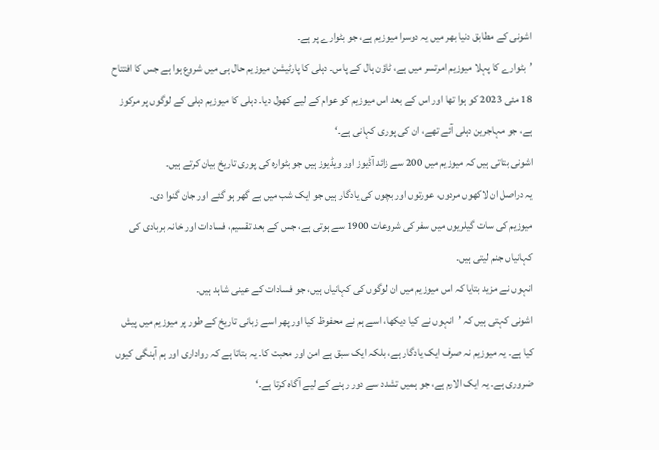اشونی کے مطابق دنیا بھر میں یہ دوسرا میوزیم ہے، جو بٹوارے پر ہے۔
’بٹوارے کا پہلا میوزیم امرتسر میں ہے، ٹاؤن ہال کے پاس۔ دہلی کا پارٹیشن میوزیم حال ہی میں شروع ہوا ہے جس کا افتتاح 18 مئی 2023 کو ہوا تھا اور اس کے بعد اس میوزیم کو عوام کے لیے کھول دیا۔ دہلی کا میوزیم دہلی کے لوگوں پر مرکوز ہے، جو مہاجرین دہلی آئے تھے، ان کی پوری کہانی ہے۔‘
اشونی بتاتی ہیں کہ میوزیم میں 200 سے زائد آڈیوز اور ویڈیوز ہیں جو بٹوارہ کی پوری تاریخ بیان کرتے ہیں۔
یہ دراصل ان لاکھوں مردوں، عورتوں اور بچوں کی یادگار ہیں جو ایک شب میں بے گھر ہو گئے اور جان گنوا دی۔
میوزیم کی سات گیلریوں میں سفر کی شروعات 1900 سے ہوتی ہے، جس کے بعد تقسیم، فسادات اور خانہ بربادی کی کہانیاں جنم لیتی ہیں۔
انہوں نے مزید بتایا کہ اس میوزیم میں ان لوگوں کی کہانیاں ہیں، جو فسادات کے عینی شاہد ہیں۔
اشونی کہتی ہیں کہ ’انہوں نے کیا دیکھا، اسے ہم نے محفوظ کیا اور پھر اسے زبانی تاریخ کے طور پر میوزیم میں پیش کیا ہے۔ یہ میوزیم نہ صرف ایک یادگار ہے، بلکہ ایک سبق ہے امن اور محبت کا۔ یہ بتاتا ہے کہ رواداری اور ہم آہنگی کیوں ضروری ہے۔ یہ ایک الارم ہے، جو ہمیں تشدد سے دور رہنے کے لیے آگاہ کرتا ہے۔‘